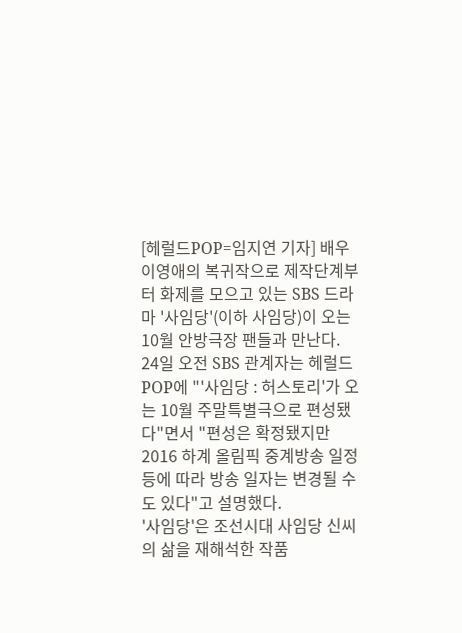[헤럴드POP=임지연 기자] 배우 이영애의 복귀작으로 제작단계부터 화제를 모으고 있는 SBS 드라마 '사임당'(이하 사임당)이 오는 10월 안방극장 팬들과 만난다.
24일 오전 SBS 관계자는 헤럴드POP에 "'사임당 : 허스토리'가 오는 10월 주말특별극으로 편성됐다"면서 "편성은 확정됐지만 2016 하계 올림픽 중계방송 일정 등에 따라 방송 일자는 변경될 수도 있다"고 설명했다.
'사임당'은 조선시대 사임당 신씨의 삶을 재해석한 작품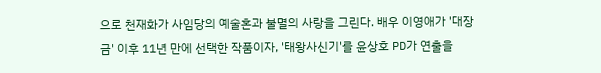으로 천재화가 사임당의 예술혼과 불멸의 사랑을 그린다. 배우 이영애가 '대장금' 이후 11년 만에 선택한 작품이자, '태왕사신기'를 윤상호 PD가 연출을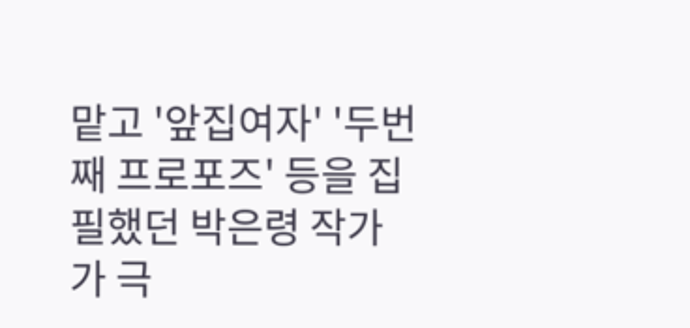맡고 '앞집여자' '두번째 프로포즈' 등을 집필했던 박은령 작가가 극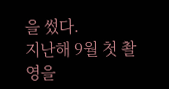을 썼다.
지난해 9월 첫 촬영을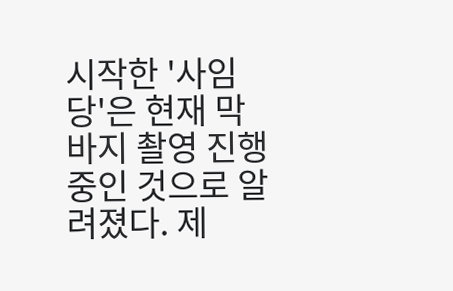시작한 '사임당'은 현재 막바지 촬영 진행 중인 것으로 알려졌다. 제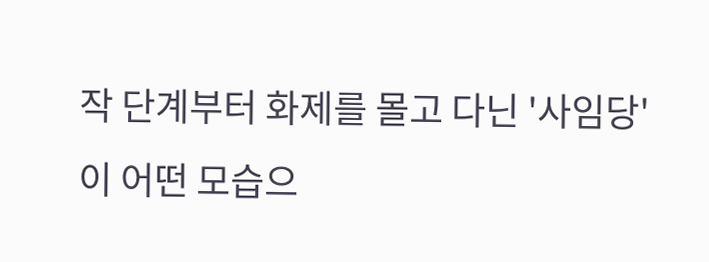작 단계부터 화제를 몰고 다닌 '사임당'이 어떤 모습으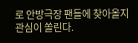로 안방극장 팬들에 찾아올지 관심이 쏠린다.